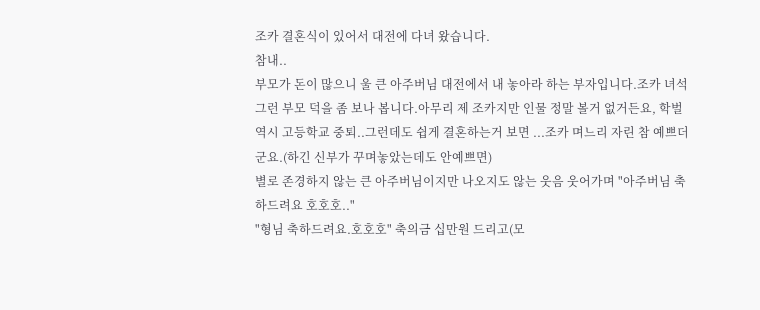조카 결혼식이 있어서 대전에 다녀 왔습니다.
참내..
부모가 돈이 많으니 울 큰 아주버님 대전에서 내 놓아라 하는 부자입니다.조카 녀석 그런 부모 덕을 좀 보나 봅니다.아무리 제 조카지만 인물 정말 볼거 없거든요, 학벌 역시 고등학교 중퇴..그런데도 쉽게 결혼하는거 보면 ...조카 며느리 자린 참 예쁘더군요.(하긴 신부가 꾸며놓았는데도 안예쁘면)
별로 존경하지 않는 큰 아주버님이지만 나오지도 않는 웃음 웃어가며 "아주버님 축하드려요 호호호.."
"형님 축하드려요.호호호" 축의금 십만원 드리고(모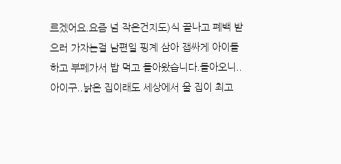르겠어요.요즘 넘 작은건지도)식 끝나고 폐백 받으러 가자는걸 남편일 핑계 삼아 잽싸게 아이들하고 부페가서 밥 먹고 돌아왔습니다.돌아오니..
아이구..낡은 집이래도 세상에서 울 집이 최고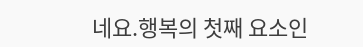네요.행복의 첫째 요소인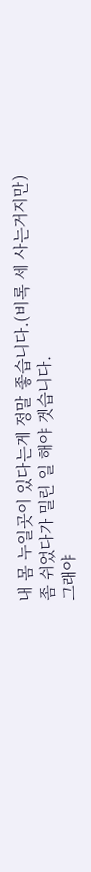내 몸 누일곳이 있다는게 정말 좋습니다.(비록 세 사는거지만)
좀 쉬었다가 밀린 일 해야 겟습니다.
그래야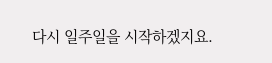다시 일주일을 시작하겠지요.